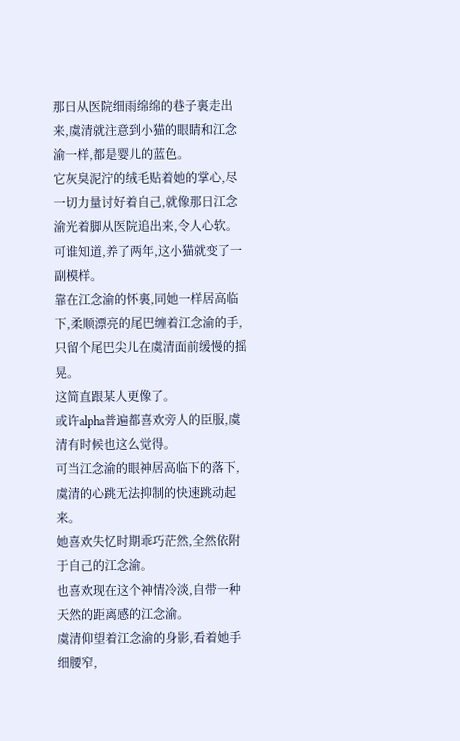那日从医院细雨绵绵的巷子裏走出来,虞清就注意到小猫的眼睛和江念渝一样,都是婴儿的蓝色。
它灰臭泥泞的绒毛贴着她的掌心,尽一切力量讨好着自己,就像那日江念渝光着脚从医院追出来,令人心软。
可谁知道,养了两年,这小猫就变了一副模样。
靠在江念渝的怀裏,同她一样居高临下,柔顺漂亮的尾巴缠着江念渝的手,只留个尾巴尖儿在虞清面前缓慢的摇晃。
这简直跟某人更像了。
或许alpha普遍都喜欢旁人的臣服,虞清有时候也这么觉得。
可当江念渝的眼神居高临下的落下,虞清的心跳无法抑制的快速跳动起来。
她喜欢失忆时期乖巧茫然,全然依附于自己的江念渝。
也喜欢现在这个神情冷淡,自带一种天然的距离感的江念渝。
虞清仰望着江念渝的身影,看着她手细腰窄,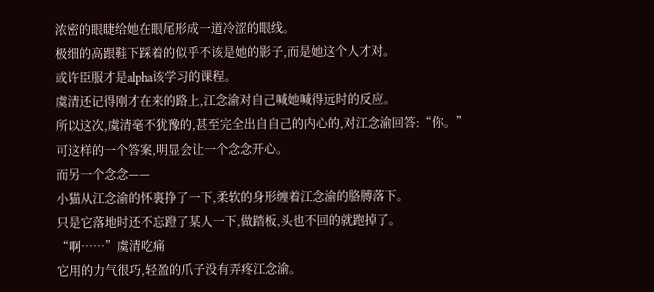浓密的眼睫给她在眼尾形成一道冷涩的眼线。
极细的高跟鞋下踩着的似乎不该是她的影子,而是她这个人才对。
或许臣服才是alpha该学习的课程。
虞清还记得刚才在来的路上,江念渝对自己喊她喊得远时的反应。
所以这次,虞清毫不犹豫的,甚至完全出自自己的内心的,对江念渝回答:“你。”
可这样的一个答案,明显会让一个念念开心。
而另一个念念——
小猫从江念渝的怀裏挣了一下,柔软的身形缠着江念渝的胳膊落下。
只是它落地时还不忘蹬了某人一下,做踏板,头也不回的就跑掉了。
“啊……”虞清吃痛
它用的力气很巧,轻盈的爪子没有弄疼江念渝。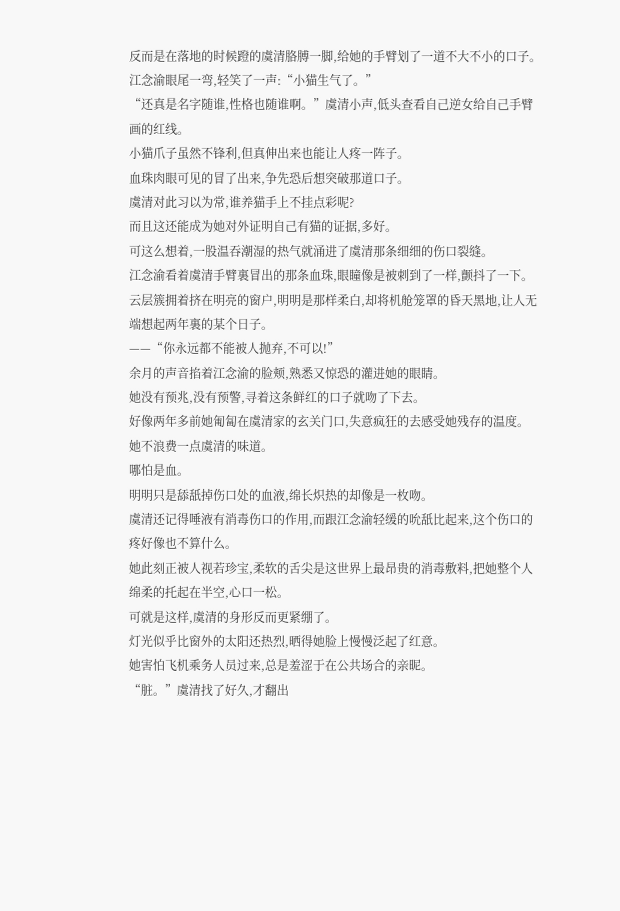反而是在落地的时候蹬的虞清胳膊一脚,给她的手臂划了一道不大不小的口子。
江念渝眼尾一弯,轻笑了一声:“小猫生气了。”
“还真是名字随谁,性格也随谁啊。”虞清小声,低头查看自己逆女给自己手臂画的红线。
小猫爪子虽然不锋利,但真伸出来也能让人疼一阵子。
血珠肉眼可见的冒了出来,争先恐后想突破那道口子。
虞清对此习以为常,谁养猫手上不挂点彩呢?
而且这还能成为她对外证明自己有猫的证据,多好。
可这么想着,一股温吞潮湿的热气就涌进了虞清那条细细的伤口裂缝。
江念渝看着虞清手臂裏冒出的那条血珠,眼瞳像是被刺到了一样,颤抖了一下。
云层簇拥着挤在明亮的窗户,明明是那样柔白,却将机舱笼罩的昏天黑地,让人无端想起两年裏的某个日子。
——“你永远都不能被人抛弃,不可以!”
余月的声音掐着江念渝的脸颊,熟悉又惊恐的灌进她的眼睛。
她没有预兆,没有预警,寻着这条鲜红的口子就吻了下去。
好像两年多前她匍匐在虞清家的玄关门口,失意疯狂的去感受她残存的温度。
她不浪费一点虞清的味道。
哪怕是血。
明明只是舔舐掉伤口处的血液,绵长炽热的却像是一枚吻。
虞清还记得唾液有消毒伤口的作用,而跟江念渝轻缓的吮舐比起来,这个伤口的疼好像也不算什么。
她此刻正被人视若珍宝,柔软的舌尖是这世界上最昂贵的消毒敷料,把她整个人绵柔的托起在半空,心口一松。
可就是这样,虞清的身形反而更紧绷了。
灯光似乎比窗外的太阳还热烈,晒得她脸上慢慢泛起了红意。
她害怕飞机乘务人员过来,总是羞涩于在公共场合的亲昵。
“脏。”虞清找了好久,才翻出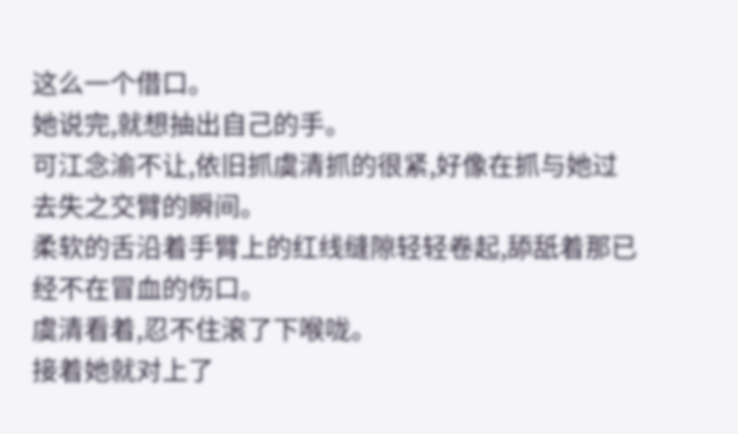这么一个借口。
她说完,就想抽出自己的手。
可江念渝不让,依旧抓虞清抓的很紧,好像在抓与她过去失之交臂的瞬间。
柔软的舌沿着手臂上的红线缝隙轻轻卷起,舔舐着那已经不在冒血的伤口。
虞清看着,忍不住滚了下喉咙。
接着她就对上了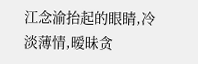江念渝抬起的眼睛,冷淡薄情,暧昧贪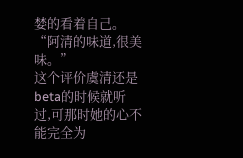婪的看着自己。
“阿清的味道,很美味。”
这个评价虞清还是beta的时候就听过,可那时她的心不能完全为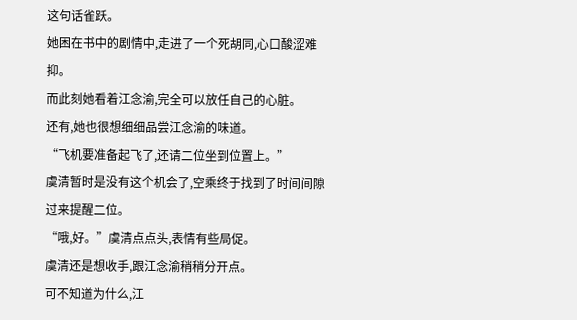这句话雀跃。
她困在书中的剧情中,走进了一个死胡同,心口酸涩难抑。
而此刻她看着江念渝,完全可以放任自己的心脏。
还有,她也很想细细品尝江念渝的味道。
“飞机要准备起飞了,还请二位坐到位置上。”
虞清暂时是没有这个机会了,空乘终于找到了时间间隙过来提醒二位。
“哦,好。”虞清点点头,表情有些局促。
虞清还是想收手,跟江念渝稍稍分开点。
可不知道为什么,江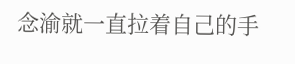念渝就一直拉着自己的手